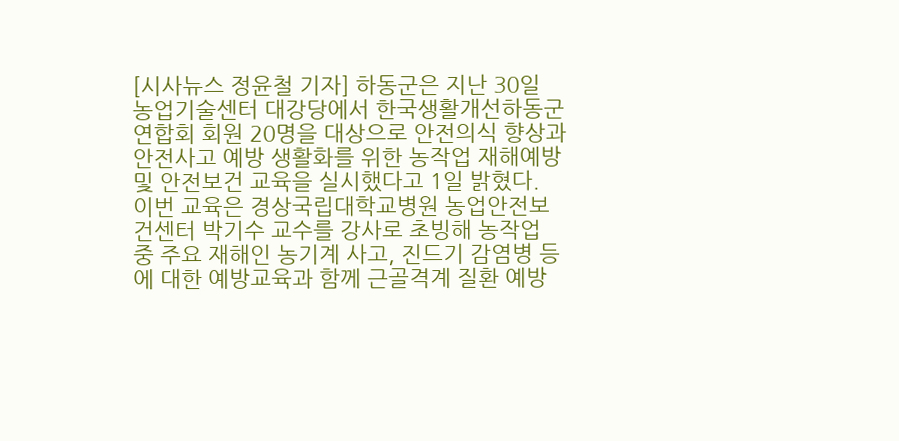[시사뉴스 정윤철 기자] 하동군은 지난 30일 농업기술센터 대강당에서 한국생활개선하동군연합회 회원 20명을 대상으로 안전의식 향상과 안전사고 예방 생활화를 위한 농작업 재해예방 및 안전보건 교육을 실시했다고 1일 밝혔다.
이번 교육은 경상국립대학교병원 농업안전보건센터 박기수 교수를 강사로 초빙해 농작업 중 주요 재해인 농기계 사고, 진드기 감염병 등에 대한 예방교육과 함께 근골격계 질환 예방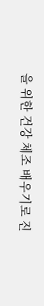을 위한 건강 체조 배우기로 진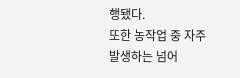행됐다.
또한 농작업 중 자주 발생하는 넘어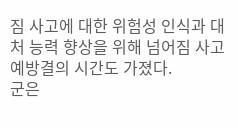짐 사고에 대한 위험성 인식과 대처 능력 향상을 위해 넘어짐 사고 예방결의 시간도 가졌다.
군은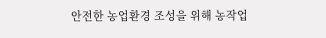안전한 농업환경 조성을 위해 농작업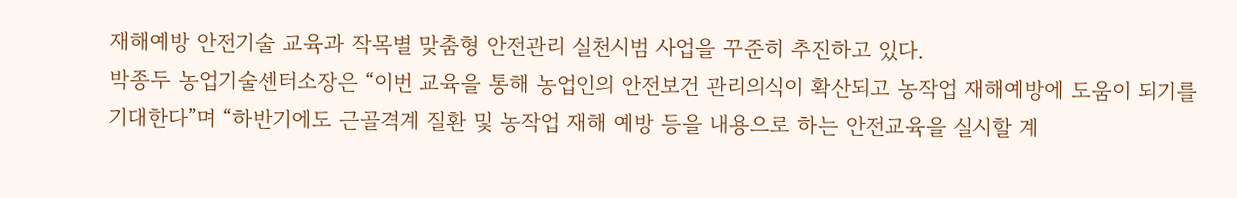재해예방 안전기술 교육과 작목별 맞춤형 안전관리 실천시범 사업을 꾸준히 추진하고 있다.
박종두 농업기술센터소장은 “이번 교육을 통해 농업인의 안전보건 관리의식이 확산되고 농작업 재해예방에 도움이 되기를 기대한다”며 “하반기에도 근골격계 질환 및 농작업 재해 예방 등을 내용으로 하는 안전교육을 실시할 계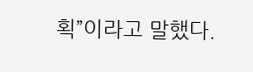획”이라고 말했다.